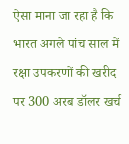ऐसा माना जा रहा है कि भारत अगले पांच साल में रक्षा उपकरणों की खरीद पर 300 अरब डॉलर खर्च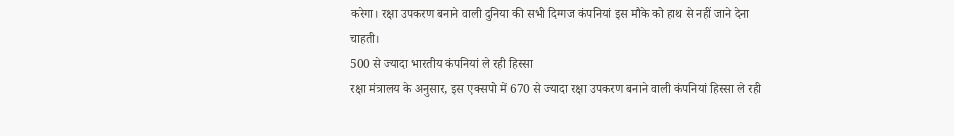करेगा। रक्षा उपकरण बनाने वाली दुनिया की सभी दिग्गज कंपनियां इस मौके को हाथ से नहीं जाने देना चाहती।
500 से ज्यादा भारतीय कंपनियां ले रही हिस्सा
रक्षा मंत्रालय के अनुसार, इस एक्सपो में 670 से ज्यादा रक्षा उपकरण बनाने वाली कंपनियां हिस्सा ले रही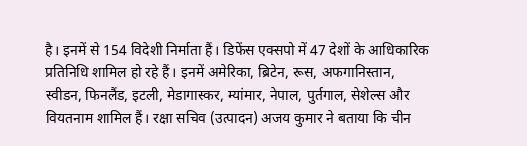है। इनमें से 154 विदेशी निर्माता हैं। डिफेंस एक्सपो में 47 देशों के आधिकारिक प्रतिनिधि शामिल हो रहे हैं। इनमें अमेरिका, ब्रिटेन, रूस, अफगानिस्तान, स्वीडन, फिनलैंड, इटली, मेडागास्कर, म्यांमार, नेपाल, पुर्तगाल, सेशेल्स और वियतनाम शामिल हैं। रक्षा सचिव (उत्पादन) अजय कुमार ने बताया कि चीन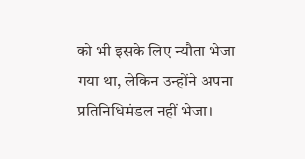को भी इसके लिए न्यौता भेजा गया था, लेकिन उन्होंने अपना प्रतिनिधिमंडल नहीं भेजा।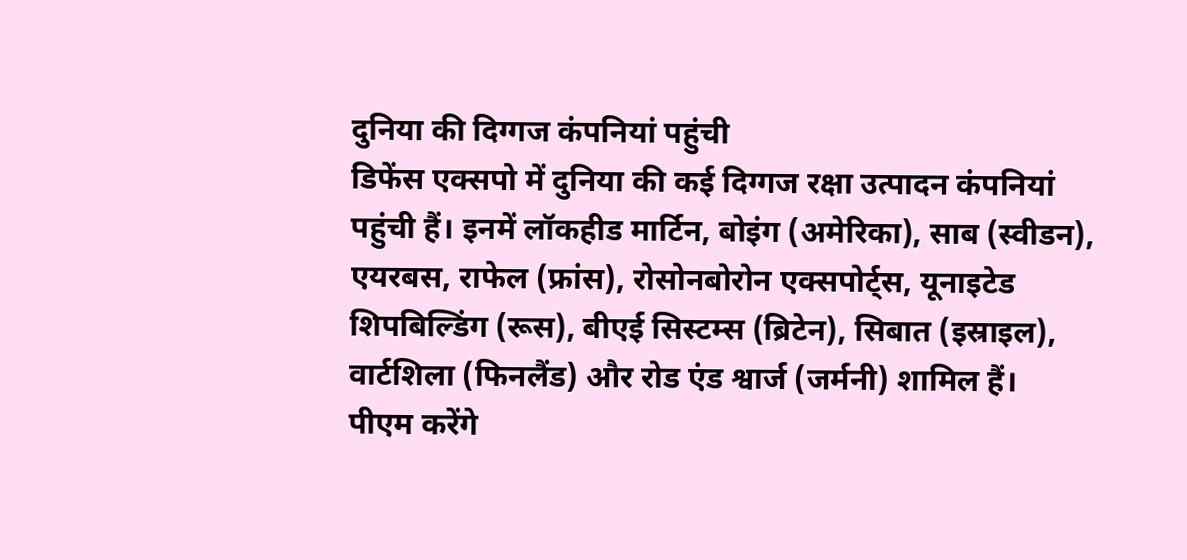दुनिया की दिग्गज कंपनियां पहुंची
डिफेंस एक्सपो में दुनिया की कई दिग्गज रक्षा उत्पादन कंपनियां पहुंची हैं। इनमें लॉकहीड मार्टिन, बोइंग (अमेरिका), साब (स्वीडन), एयरबस, राफेल (फ्रांस), रोसोनबोरोन एक्सपोर्ट्स, यूनाइटेड शिपबिल्डिंग (रूस), बीएई सिस्टम्स (ब्रिटेन), सिबात (इस्राइल), वार्टशिला (फिनलैंड) और रोड एंड श्वार्ज (जर्मनी) शामिल हैं।
पीएम करेंगे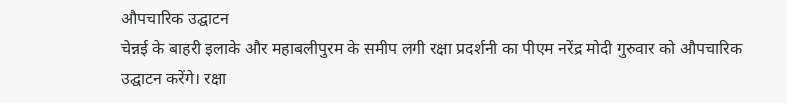औपचारिक उद्घाटन
चेन्नई के बाहरी इलाके और महाबलीपुरम के समीप लगी रक्षा प्रदर्शनी का पीएम नरेंद्र मोदी गुरुवार को औपचारिक उद्घाटन करेंगे। रक्षा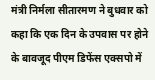मंत्री निर्मला सीतारमण ने बुधवार को कहा कि एक दिन के उपवास पर होने के बावजूद पीएम डिफेंस एक्सपो में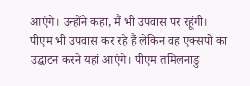आएंगे। उन्होंने कहा, मैं भी उपवास पर रहूंगी।
पीएम भी उपवास कर रहे हैं लेकिन वह एक्सपो का उद्घाटन करने यहां आएंगे। पीएम तमिलनाडु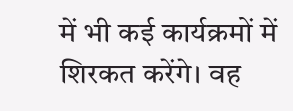में भी कई कार्यक्रमों में शिरकत करेंगे। वह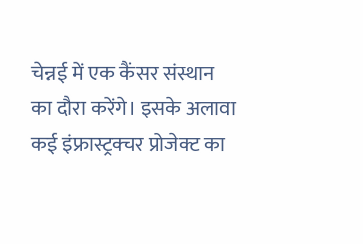चेन्नई में एक कैंसर संस्थान का दौरा करेंगे। इसके अलावा कई इंफ्रास्ट्रक्चर प्रोजेक्ट का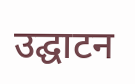उद्घाटन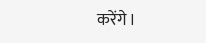करेंगे।